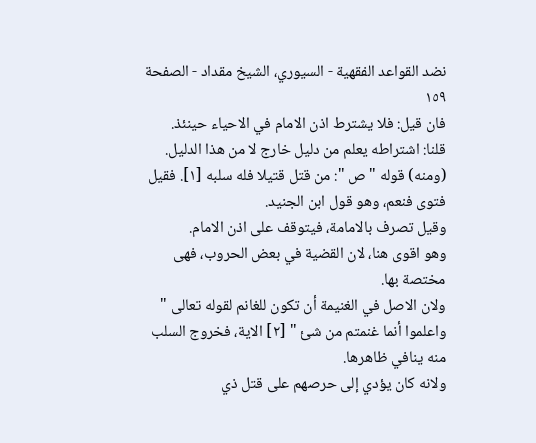نضد القواعد الفقهية - السيوري، الشيخ مقداد - الصفحة ١٥٩
فان قيل: فلا يشترط اذن الامام في الاحياء حينئذ.
قلنا: اشتراطه يعلم من دليل خارج لا من هذا الدليل.
(ومنه) قوله " ص ": من قتل قتيلا فله سلبه [١]. فقيل فتوى فنعم، وهو قول ابن الجنيد.
وقيل تصرف بالامامة، فيتوقف على اذن الامام.
وهو اقوى هنا، لان القضية في بعض الحروب، فهى مختصة بها.
ولان الاصل في الغنيمة أن تكون للغانم لقوله تعالى " واعلموا أنما غنمتم من شئ " [٢] الاية، فخروج السلب منه ينافي ظاهرها.
ولانه كان يؤدي إلى حرصهم على قتل ذي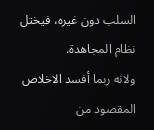السلب دون غيره، فيختل نظام المجاهدة.
ولانه ربما أفسد الاخلاص المقصود من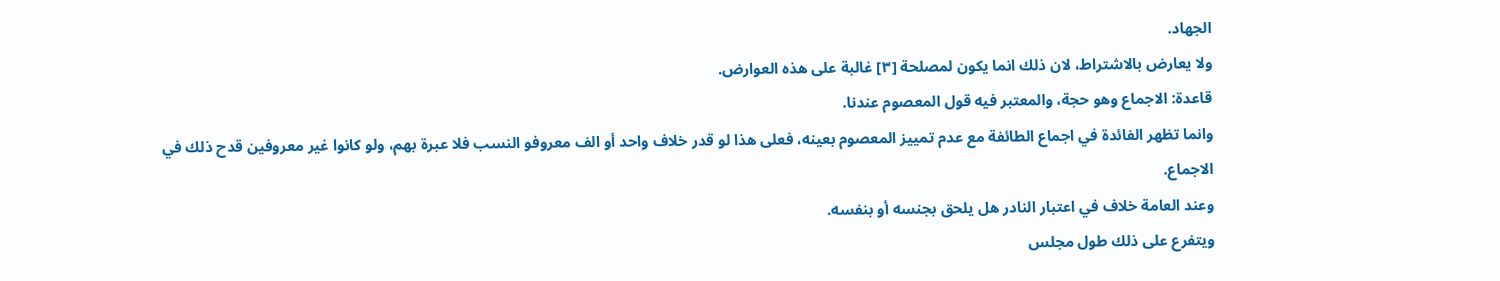الجهاد.
ولا يعارض بالاشتراط، لان ذلك انما يكون لمصلحة [٣] غالبة على هذه العوارض.
قاعدة: الاجماع وهو حجة، والمعتبر فيه قول المعصوم عندنا.
وانما تظهر الفائدة في اجماع الطائفة مع عدم تمييز المعصوم بعينه، فعلى هذا لو قدر خلاف واحد أو الف معروفو النسب فلا عبرة بهم، ولو كانوا غير معروفين قدح ذلك في الاجماع.
وعند العامة خلاف في اعتبار النادر هل يلحق بجنسه أو بنفسه.
ويتفرع على ذلك طول مجلس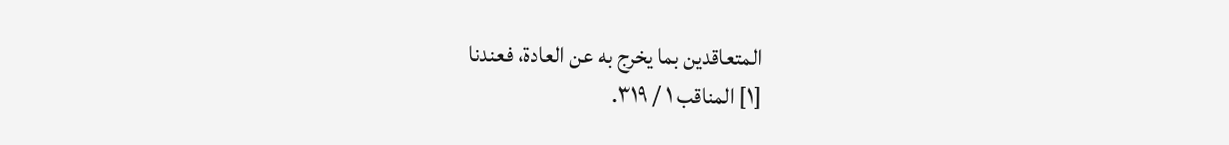المتعاقدين بما يخرج به عن العادة، فعندنا
[١] المناقب ١ / ٣١٩.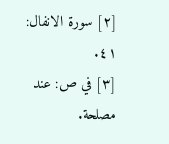[٢] سورة الانفال: ٤١.
[٣] في ص: عند مصلحة.